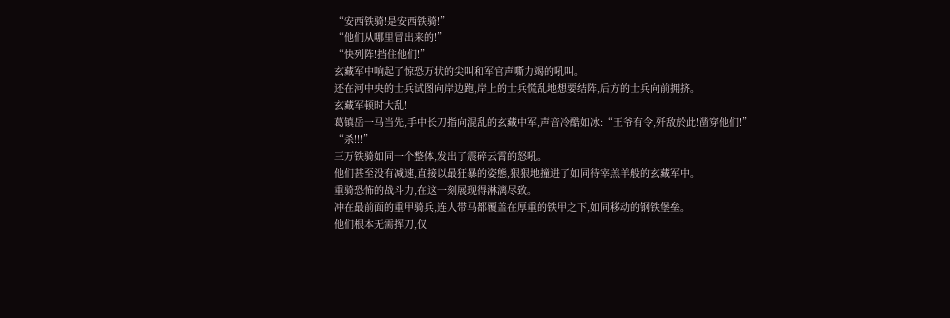“安西铁骑!是安西铁骑!”
“他们从哪里冒出来的!”
“快列阵!挡住他们!”
玄藏军中响起了惊恐万状的尖叫和军官声嘶力竭的吼叫。
还在河中央的士兵试图向岸边跑,岸上的士兵慌乱地想要结阵,后方的士兵向前拥挤。
玄藏军顿时大乱!
葛镇岳一马当先,手中长刀指向混乱的玄藏中军,声音冷酷如冰:“王爷有令,歼敌於此!凿穿他们!”
“杀!!!”
三万铁骑如同一个整体,发出了震碎云霄的怒吼。
他们甚至没有减速,直接以最狂暴的姿態,狠狠地撞进了如同待宰羔羊般的玄藏军中。
重骑恐怖的战斗力,在这一刻展现得淋漓尽致。
冲在最前面的重甲骑兵,连人带马都覆盖在厚重的铁甲之下,如同移动的钢铁堡垒。
他们根本无需挥刀,仅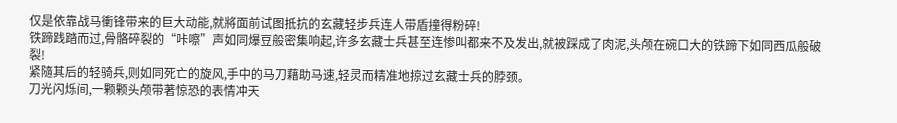仅是依靠战马衝锋带来的巨大动能,就將面前试图抵抗的玄藏轻步兵连人带盾撞得粉碎!
铁蹄践踏而过,骨骼碎裂的“咔嚓”声如同爆豆般密集响起,许多玄藏士兵甚至连惨叫都来不及发出,就被踩成了肉泥,头颅在碗口大的铁蹄下如同西瓜般破裂!
紧隨其后的轻骑兵,则如同死亡的旋风,手中的马刀藉助马速,轻灵而精准地掠过玄藏士兵的脖颈。
刀光闪烁间,一颗颗头颅带著惊恐的表情冲天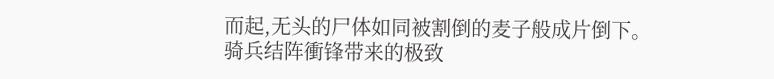而起,无头的尸体如同被割倒的麦子般成片倒下。
骑兵结阵衝锋带来的极致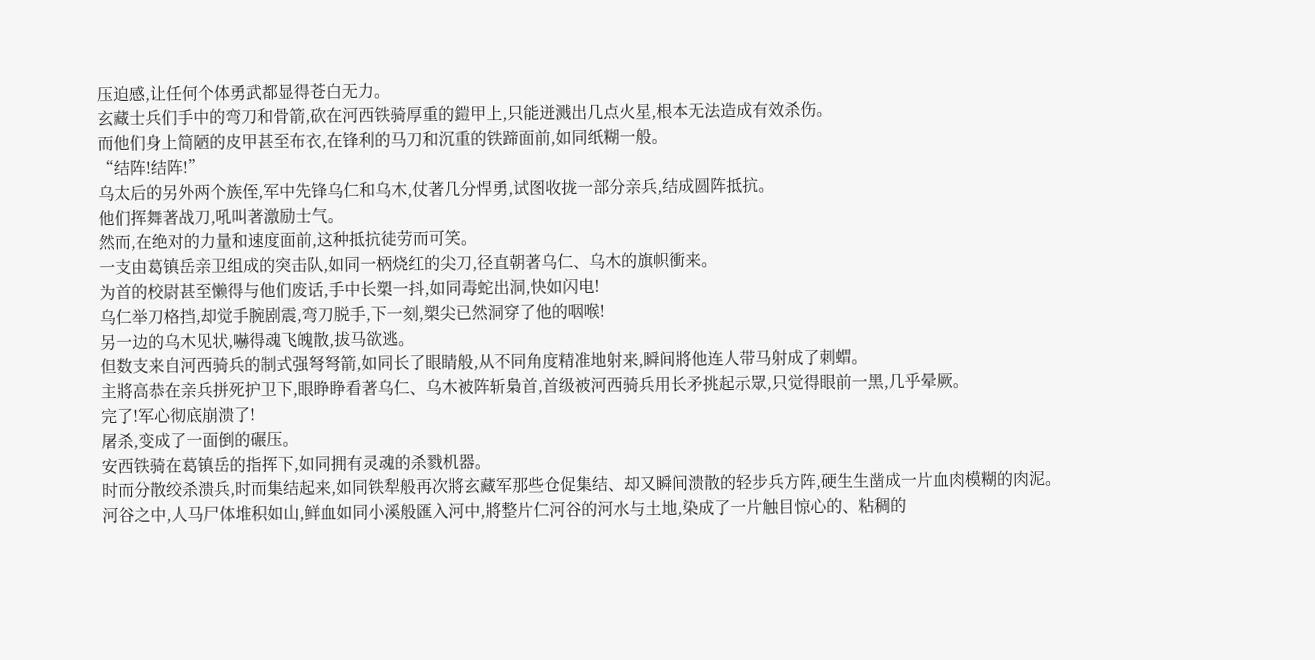压迫感,让任何个体勇武都显得苍白无力。
玄藏士兵们手中的弯刀和骨箭,砍在河西铁骑厚重的鎧甲上,只能迸溅出几点火星,根本无法造成有效杀伤。
而他们身上简陋的皮甲甚至布衣,在锋利的马刀和沉重的铁蹄面前,如同纸糊一般。
“结阵!结阵!”
乌太后的另外两个族侄,军中先锋乌仁和乌木,仗著几分悍勇,试图收拢一部分亲兵,结成圆阵抵抗。
他们挥舞著战刀,吼叫著激励士气。
然而,在绝对的力量和速度面前,这种抵抗徒劳而可笑。
一支由葛镇岳亲卫组成的突击队,如同一柄烧红的尖刀,径直朝著乌仁、乌木的旗帜衝来。
为首的校尉甚至懒得与他们废话,手中长槊一抖,如同毒蛇出洞,快如闪电!
乌仁举刀格挡,却觉手腕剧震,弯刀脱手,下一刻,槊尖已然洞穿了他的咽喉!
另一边的乌木见状,嚇得魂飞魄散,拔马欲逃。
但数支来自河西骑兵的制式强弩弩箭,如同长了眼睛般,从不同角度精准地射来,瞬间將他连人带马射成了刺蝟。
主將高恭在亲兵拼死护卫下,眼睁睁看著乌仁、乌木被阵斩梟首,首级被河西骑兵用长矛挑起示眾,只觉得眼前一黑,几乎晕厥。
完了!军心彻底崩溃了!
屠杀,变成了一面倒的碾压。
安西铁骑在葛镇岳的指挥下,如同拥有灵魂的杀戮机器。
时而分散绞杀溃兵,时而集结起来,如同铁犁般再次將玄藏军那些仓促集结、却又瞬间溃散的轻步兵方阵,硬生生凿成一片血肉模糊的肉泥。
河谷之中,人马尸体堆积如山,鲜血如同小溪般匯入河中,將整片仁河谷的河水与土地,染成了一片触目惊心的、粘稠的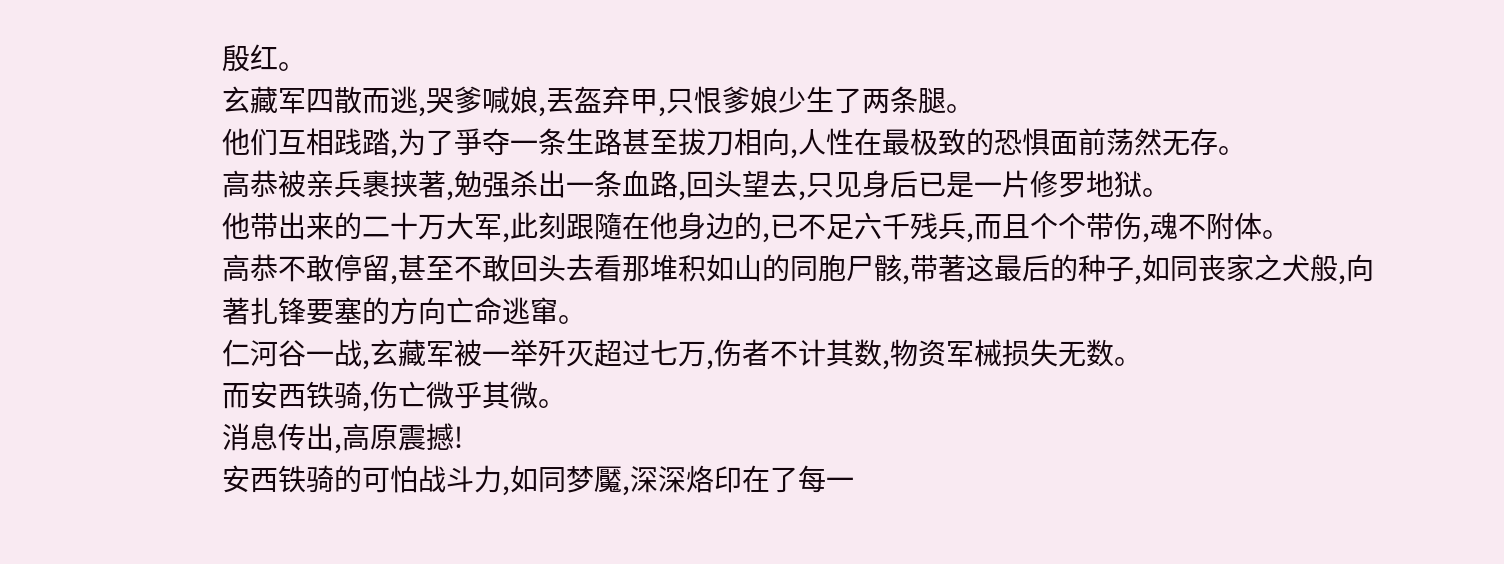殷红。
玄藏军四散而逃,哭爹喊娘,丟盔弃甲,只恨爹娘少生了两条腿。
他们互相践踏,为了爭夺一条生路甚至拔刀相向,人性在最极致的恐惧面前荡然无存。
高恭被亲兵裹挟著,勉强杀出一条血路,回头望去,只见身后已是一片修罗地狱。
他带出来的二十万大军,此刻跟隨在他身边的,已不足六千残兵,而且个个带伤,魂不附体。
高恭不敢停留,甚至不敢回头去看那堆积如山的同胞尸骸,带著这最后的种子,如同丧家之犬般,向著扎锋要塞的方向亡命逃窜。
仁河谷一战,玄藏军被一举歼灭超过七万,伤者不计其数,物资军械损失无数。
而安西铁骑,伤亡微乎其微。
消息传出,高原震撼!
安西铁骑的可怕战斗力,如同梦魘,深深烙印在了每一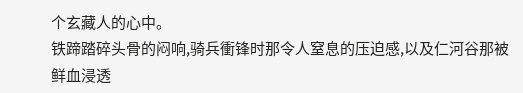个玄藏人的心中。
铁蹄踏碎头骨的闷响,骑兵衝锋时那令人窒息的压迫感,以及仁河谷那被鲜血浸透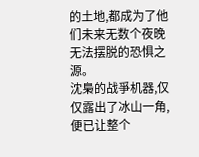的土地,都成为了他们未来无数个夜晚无法摆脱的恐惧之源。
沈梟的战爭机器,仅仅露出了冰山一角,便已让整个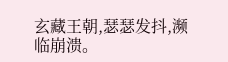玄藏王朝,瑟瑟发抖,濒临崩溃。